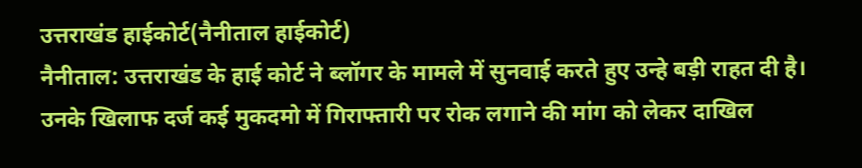उत्तराखंड हाईकोर्ट(नैनीताल हाईकोर्ट)
नैनीताल: उत्तराखंड के हाई कोर्ट ने ब्लॉगर के मामले में सुनवाई करते हुए उन्हे बड़ी राहत दी है। उनके खिलाफ दर्ज कई मुकदमो में गिराफ्तारी पर रोक लगाने की मांग को लेकर दाखिल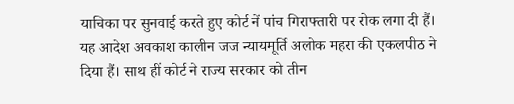याचिका पर सुनवाई करते हुए कोर्ट नें पांच गिराफ्तारी पर रोक लगा दी हैं। यह आदेश अवकाश कालीन जज न्यायमूर्ति अलोक महरा की एकलपीठ ने दिया हैं। साथ हीं कोर्ट ने राज्य सरकार को तीन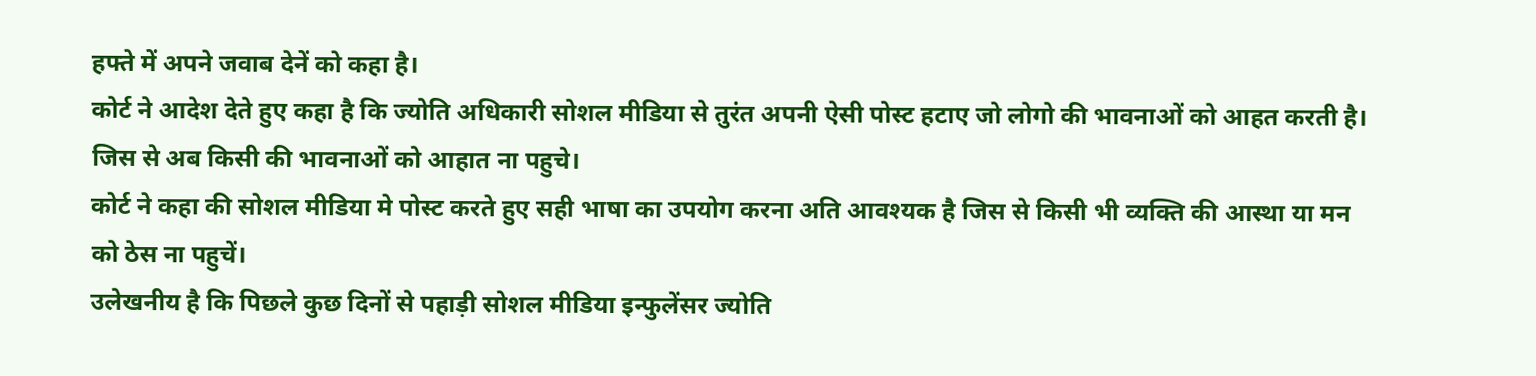हफ्ते में अपने जवाब देनें को कहा है।
कोर्ट ने आदेश देते हुए कहा है कि ज्योति अधिकारी सोशल मीडिया से तुरंत अपनी ऐसी पोस्ट हटाए जो लोगो की भावनाओं को आहत करती है। जिस से अब किसी की भावनाओं को आहात ना पहुचे।
कोर्ट ने कहा की सोशल मीडिया मे पोस्ट करते हुए सही भाषा का उपयोग करना अति आवश्यक है जिस से किसी भी व्यक्ति की आस्था या मन को ठेस ना पहुचें।
उलेखनीय है कि पिछले कुछ दिनों से पहाड़ी सोशल मीडिया इन्फुलेंसर ज्योति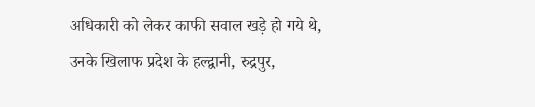अधिकारी को लेकर काफी सवाल खड़े हो गये थे, उनके खिलाफ प्रदेश के हल्द्वानी, रुद्रपुर,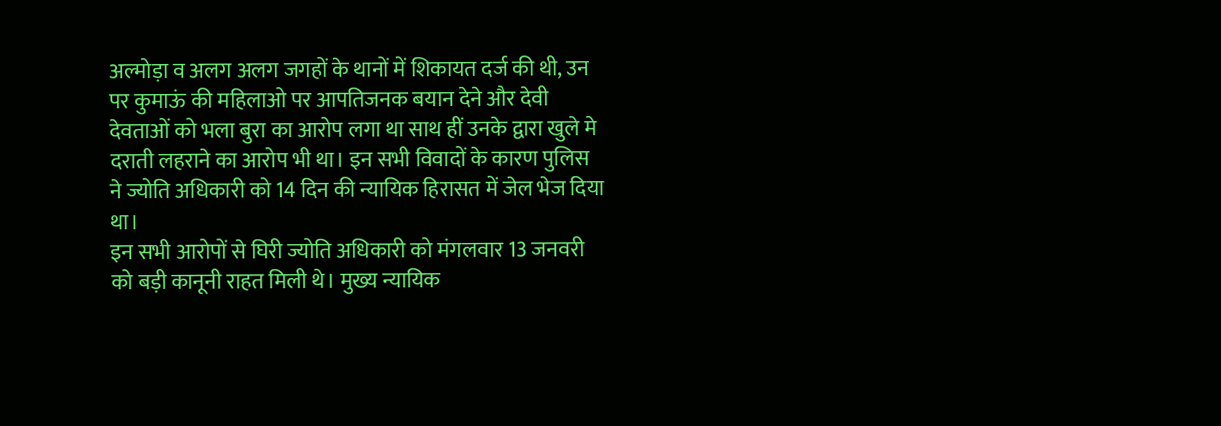अल्मोड़ा व अलग अलग जगहों के थानों में शिकायत दर्ज की थी, उन पर कुमाऊं की महिलाओ पर आपतिजनक बयान देने और देवी देवताओं को भला बुरा का आरोप लगा था साथ हीं उनके द्वारा खुले मे दराती लहराने का आरोप भी था। इन सभी विवादों के कारण पुलिस ने ज्योति अधिकारी को 14 दिन की न्यायिक हिरासत में जेल भेज दिया था।
इन सभी आरोपों से घिरी ज्योति अधिकारी को मंगलवार 13 जनवरी को बड़ी कानूनी राहत मिली थे। मुख्य न्यायिक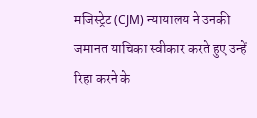मजिस्ट्रेट (CJM) न्यायालय ने उनकी जमानत याचिका स्वीकार करते हुए उन्हें रिहा करने के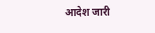आदेश जारी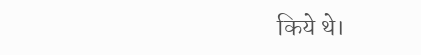किये थे।